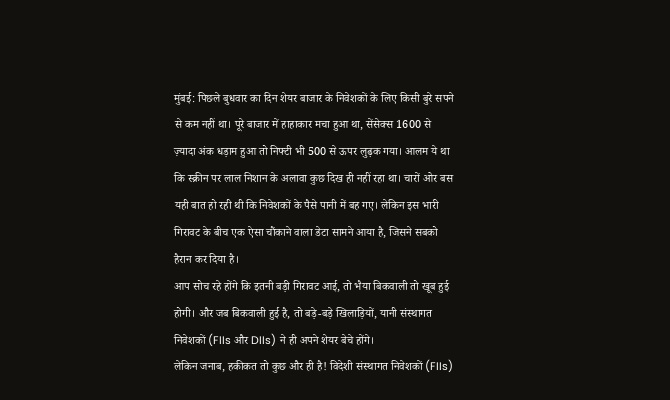मुंबई: पिछले बुधवार का दिन शेयर बाजार के निवेशकों के लिए किसी बुरे सपने से कम नहीं था। पूरे बाजार में हाहाकार मचा हुआ था, सेंसेक्स 1600 से ज़्यादा अंक धड़ाम हुआ तो निफ्टी भी 500 से ऊपर लुढ़क गया। आलम ये था कि स्क्रीन पर लाल निशान के अलावा कुछ दिख ही नहीं रहा था। चारों ओर बस यही बात हो रही थी कि निवेशकों के पैसे पानी में बह गए। लेकिन इस भारी गिरावट के बीच एक ऐसा चौंकाने वाला डेटा सामने आया है, जिसने सबको हैरान कर दिया है।
आप सोच रहे होंगे कि इतनी बड़ी गिरावट आई, तो भैया बिकवाली तो खूब हुई होगी। और जब बिकवाली हुई है, तो बड़े-बड़े खिलाड़ियों, यानी संस्थागत निवेशकों (FIIs और DIIs) ने ही अपने शेयर बेचे होंगे।
लेकिन जनाब, हकीकत तो कुछ और ही है! विदेशी संस्थागत निवेशकों (FIIs)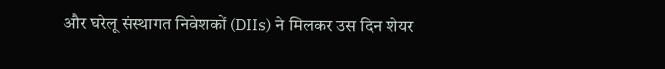और घरेलू संस्थागत निवेशकों (DIIs) ने मिलकर उस दिन शेयर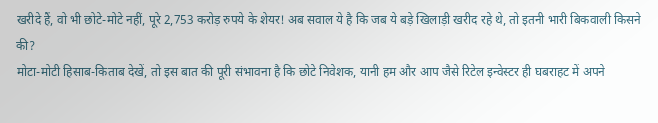खरीदे हैं, वो भी छोटे-मोटे नहीं, पूरे 2,753 करोड़ रुपये के शेयर! अब सवाल ये है कि जब ये बड़े खिलाड़ी खरीद रहे थे, तो इतनी भारी बिकवाली किसने की?
मोटा-मोटी हिसाब-किताब देखें, तो इस बात की पूरी संभावना है कि छोटे निवेशक, यानी हम और आप जैसे रिटेल इन्वेस्टर ही घबराहट में अपने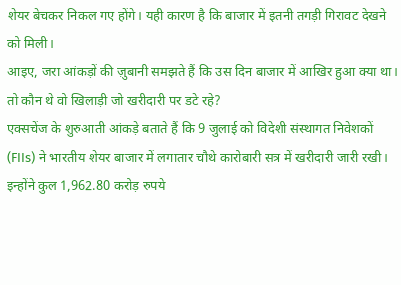शेयर बेचकर निकल गए होंगे। यही कारण है कि बाजार में इतनी तगड़ी गिरावट देखने को मिली।
आइए, जरा आंकड़ों की ज़ुबानी समझते हैं कि उस दिन बाजार में आखिर हुआ क्या था।
तो कौन थे वो खिलाड़ी जो खरीदारी पर डटे रहे?
एक्सचेंज के शुरुआती आंकड़े बताते हैं कि 9 जुलाई को विदेशी संस्थागत निवेशकों (FIIs) ने भारतीय शेयर बाजार में लगातार चौथे कारोबारी सत्र में खरीदारी जारी रखी। इन्होंने कुल 1,962.80 करोड़ रुपये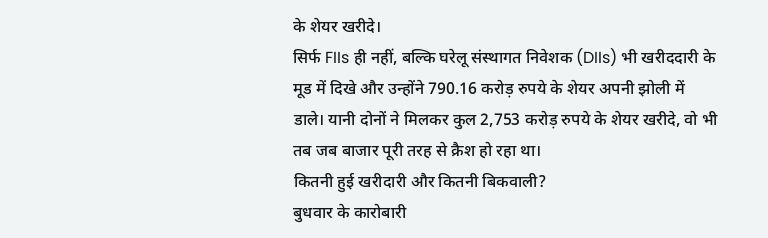के शेयर खरीदे।
सिर्फ FIIs ही नहीं, बल्कि घरेलू संस्थागत निवेशक (DIIs) भी खरीददारी के मूड में दिखे और उन्होंने 790.16 करोड़ रुपये के शेयर अपनी झोली में डाले। यानी दोनों ने मिलकर कुल 2,753 करोड़ रुपये के शेयर खरीदे, वो भी तब जब बाजार पूरी तरह से क्रैश हो रहा था।
कितनी हुई खरीदारी और कितनी बिकवाली?
बुधवार के कारोबारी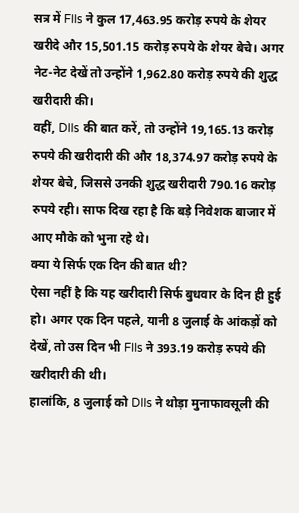सत्र में FIIs ने कुल 17,463.95 करोड़ रुपये के शेयर खरीदे और 15,501.15 करोड़ रुपये के शेयर बेचे। अगर नेट-नेट देखें तो उन्होंने 1,962.80 करोड़ रुपये की शुद्ध खरीदारी की।
वहीं, DIIs की बात करें, तो उन्होंने 19,165.13 करोड़ रुपये की खरीदारी की और 18,374.97 करोड़ रुपये के शेयर बेचे, जिससे उनकी शुद्ध खरीदारी 790.16 करोड़ रुपये रही। साफ दिख रहा है कि बड़े निवेशक बाजार में आए मौके को भुना रहे थे।
क्या ये सिर्फ एक दिन की बात थी?
ऐसा नहीं है कि यह खरीदारी सिर्फ बुधवार के दिन ही हुई हो। अगर एक दिन पहले, यानी 8 जुलाई के आंकड़ों को देखें, तो उस दिन भी FIIs ने 393.19 करोड़ रुपये की खरीदारी की थी।
हालांकि, 8 जुलाई को DIIs ने थोड़ा मुनाफावसूली की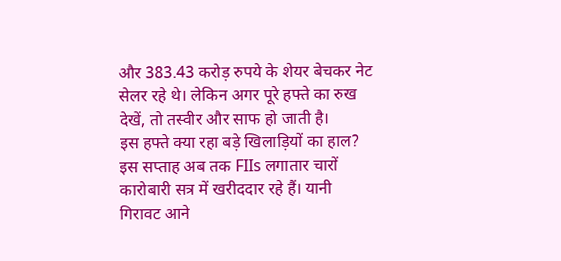और 383.43 करोड़ रुपये के शेयर बेचकर नेट सेलर रहे थे। लेकिन अगर पूरे हफ्ते का रुख देखें, तो तस्वीर और साफ हो जाती है।
इस हफ्ते क्या रहा बड़े खिलाड़ियों का हाल?
इस सप्ताह अब तक FIIs लगातार चारों कारोबारी सत्र में खरीददार रहे हैं। यानी गिरावट आने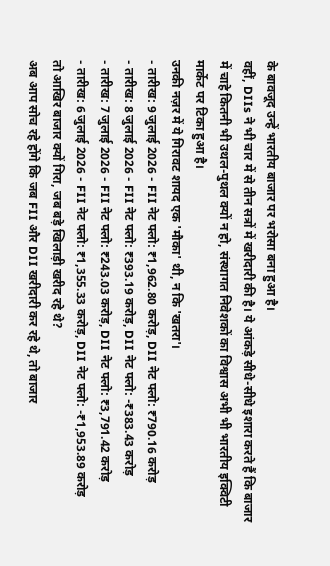के बावजूद उन्हें भारतीय बाजार पर भरोसा बना हुआ है।
वहीं, DIIs ने भी चार में से तीन सत्रों में खरीदारी की है। ये आंकड़े सीधे-सीधे इशारा करते हैं कि बाजार में चाहे कितनी भी उथल-पुथल क्यों न हो, संस्थागत निवेशकों का विश्वास अभी भी भारतीय इक्विटी मार्केट पर टिका हुआ है।
उनकी नज़र में ये गिरावट शायद एक 'मौका' थी, न कि 'खतरा'।
- तारीख: 9 जुलाई 2026 - FII नेट फ्लो: ₹1,962.80 करोड़, DII नेट फ्लो: ₹790.16 करोड़
- तारीख: 8 जुलाई 2026 - FII नेट फ्लो: ₹393.19 करोड़, DII नेट फ्लो: -₹383.43 करोड़
- तारीख: 7 जुलाई 2026 - FII नेट फ्लो: ₹243.03 करोड़, DII नेट फ्लो: ₹3,791.42 करोड़
- तारीख: 6 जुलाई 2026 - FII नेट फ्लो: ₹1,355.33 करोड़, DII नेट फ्लो: -₹1,953.89 करोड़
तो आखिर बाजार क्यों गिरा, जब बड़े खिलाड़ी खरीद रहे थे?
अब आप सोच रहे होंगे कि जब FII और DII खरीदारी कर रहे थे, तो बाजार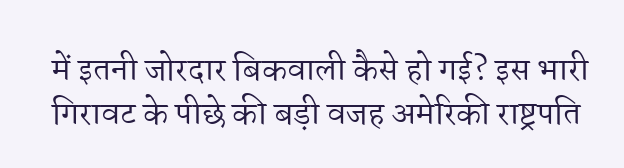में इतनी जोरदार बिकवाली कैसे हो गई? इस भारी गिरावट के पीछे की बड़ी वजह अमेरिकी राष्ट्रपति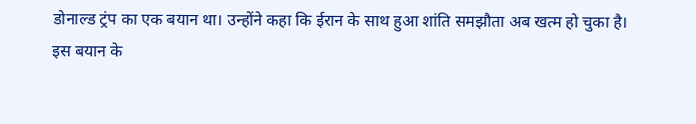डोनाल्ड ट्रंप का एक बयान था। उन्होंने कहा कि ईरान के साथ हुआ शांति समझौता अब खत्म हो चुका है।
इस बयान के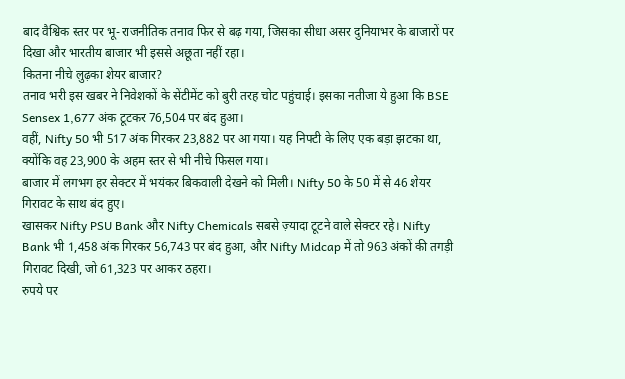बाद वैश्विक स्तर पर भू-राजनीतिक तनाव फिर से बढ़ गया, जिसका सीधा असर दुनियाभर के बाजारों पर दिखा और भारतीय बाजार भी इससे अछूता नहीं रहा।
कितना नीचे लुढ़का शेयर बाजार?
तनाव भरी इस खबर ने निवेशकों के सेंटीमेंट को बुरी तरह चोट पहुंचाई। इसका नतीजा ये हुआ कि BSE Sensex 1,677 अंक टूटकर 76,504 पर बंद हुआ।
वहीं, Nifty 50 भी 517 अंक गिरकर 23,882 पर आ गया। यह निफ्टी के लिए एक बड़ा झटका था, क्योंकि वह 23,900 के अहम स्तर से भी नीचे फिसल गया।
बाजार में लगभग हर सेक्टर में भयंकर बिकवाली देखने को मिली। Nifty 50 के 50 में से 46 शेयर गिरावट के साथ बंद हुए।
खासकर Nifty PSU Bank और Nifty Chemicals सबसे ज़्यादा टूटने वाले सेक्टर रहे। Nifty Bank भी 1,458 अंक गिरकर 56,743 पर बंद हुआ, और Nifty Midcap में तो 963 अंकों की तगड़ी गिरावट दिखी, जो 61,323 पर आकर ठहरा।
रुपये पर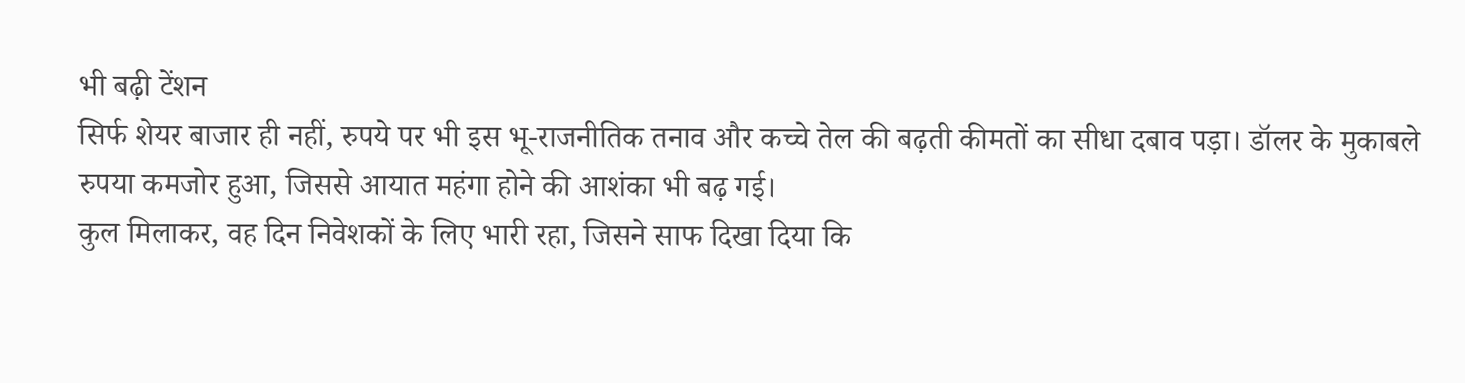भी बढ़ी टेंशन
सिर्फ शेयर बाजार ही नहीं, रुपये पर भी इस भू-राजनीतिक तनाव और कच्चे तेल की बढ़ती कीमतों का सीधा दबाव पड़ा। डॉलर के मुकाबले रुपया कमजोर हुआ, जिससे आयात महंगा होने की आशंका भी बढ़ गई।
कुल मिलाकर, वह दिन निवेशकों के लिए भारी रहा, जिसने साफ दिखा दिया कि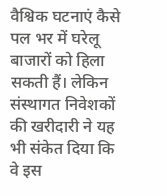वैश्विक घटनाएं कैसे पल भर में घरेलू बाजारों को हिला सकती हैं। लेकिन संस्थागत निवेशकों की खरीदारी ने यह भी संकेत दिया कि वे इस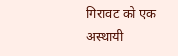गिरावट को एक अस्थायी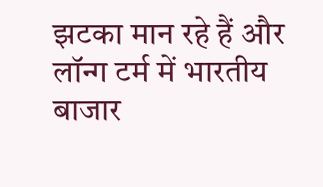झटका मान रहे हैं और लॉन्ग टर्म में भारतीय बाजार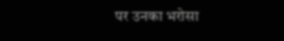पर उनका भरोसा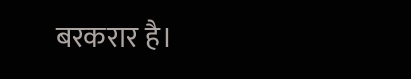बरकरार है।